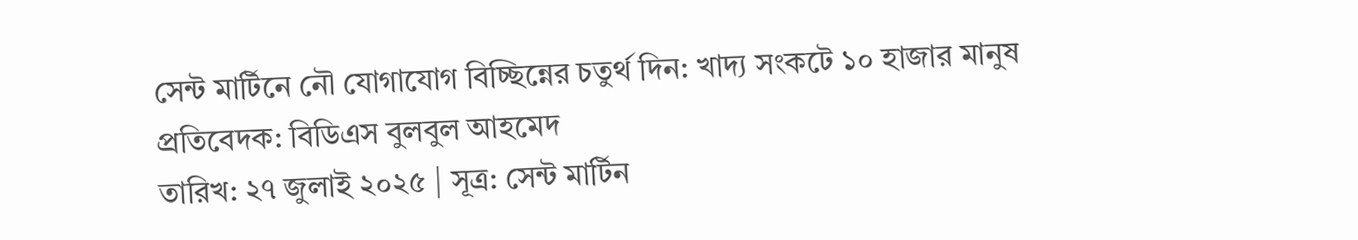সেন্ট মার্টিনে নৌ যোগাযোগ বিচ্ছিন্নের চতুর্থ দিন: খাদ্য সংকটে ১০ হাজার মানুষ
প্রতিবেদক: বিডিএস বুলবুল আহমেদ
তারিখ: ২৭ জুলাই ২০২৫ | সূত্র: সেন্ট মার্টিন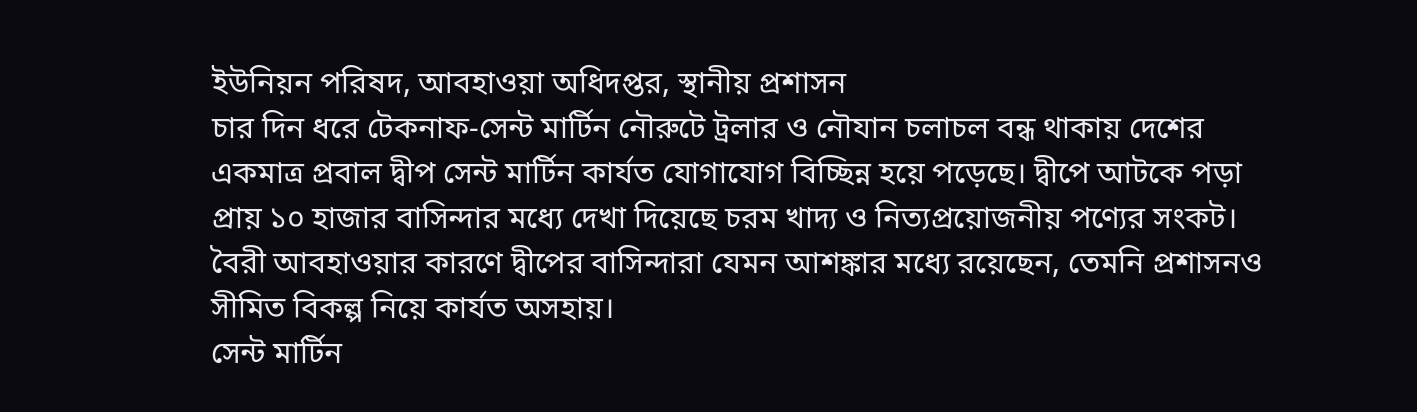ইউনিয়ন পরিষদ, আবহাওয়া অধিদপ্তর, স্থানীয় প্রশাসন
চার দিন ধরে টেকনাফ-সেন্ট মার্টিন নৌরুটে ট্রলার ও নৌযান চলাচল বন্ধ থাকায় দেশের একমাত্র প্রবাল দ্বীপ সেন্ট মার্টিন কার্যত যোগাযোগ বিচ্ছিন্ন হয়ে পড়েছে। দ্বীপে আটকে পড়া প্রায় ১০ হাজার বাসিন্দার মধ্যে দেখা দিয়েছে চরম খাদ্য ও নিত্যপ্রয়োজনীয় পণ্যের সংকট।
বৈরী আবহাওয়ার কারণে দ্বীপের বাসিন্দারা যেমন আশঙ্কার মধ্যে রয়েছেন, তেমনি প্রশাসনও সীমিত বিকল্প নিয়ে কার্যত অসহায়।
সেন্ট মার্টিন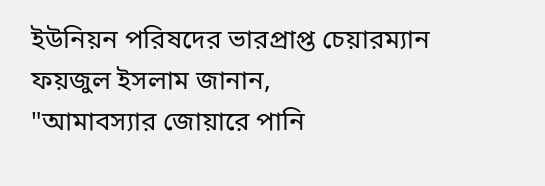ইউনিয়ন পরিষদের ভারপ্রাপ্ত চেয়ারম্যান ফয়জুল ইসলাম জানান,
"আমাবস্যার জোয়ারে পানি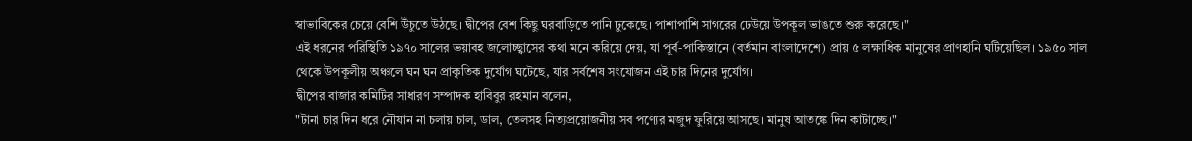স্বাভাবিকের চেয়ে বেশি উঁচুতে উঠছে। দ্বীপের বেশ কিছু ঘরবাড়িতে পানি ঢুকেছে। পাশাপাশি সাগরের ঢেউয়ে উপকূল ভাঙতে শুরু করেছে।"
এই ধরনের পরিস্থিতি ১৯৭০ সালের ভয়াবহ জলোচ্ছ্বাসের কথা মনে করিয়ে দেয়, যা পূর্ব-পাকিস্তানে (বর্তমান বাংলাদেশে) প্রায় ৫ লক্ষাধিক মানুষের প্রাণহানি ঘটিয়েছিল। ১৯৫০ সাল থেকে উপকূলীয় অঞ্চলে ঘন ঘন প্রাকৃতিক দুর্যোগ ঘটেছে, যার সর্বশেষ সংযোজন এই চার দিনের দুর্যোগ।
দ্বীপের বাজার কমিটির সাধারণ সম্পাদক হাবিবুর রহমান বলেন,
"টানা চার দিন ধরে নৌযান না চলায় চাল, ডাল, তেলসহ নিত্যপ্রয়োজনীয় সব পণ্যের মজুদ ফুরিয়ে আসছে। মানুষ আতঙ্কে দিন কাটাচ্ছে।"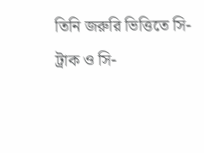তিনি জরুরি ভিত্তিতে সি-ট্রাক ও সি-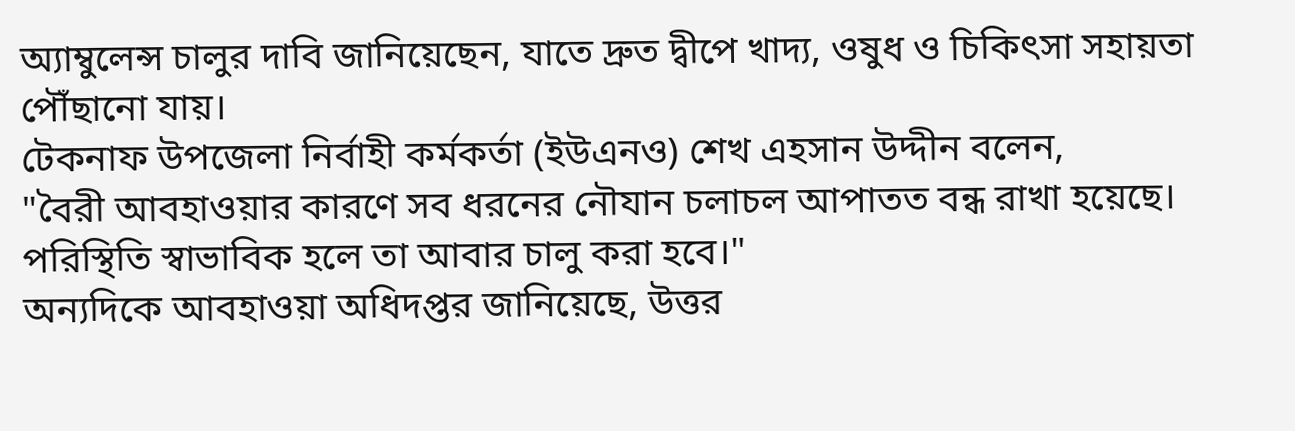অ্যাম্বুলেন্স চালুর দাবি জানিয়েছেন, যাতে দ্রুত দ্বীপে খাদ্য, ওষুধ ও চিকিৎসা সহায়তা পৌঁছানো যায়।
টেকনাফ উপজেলা নির্বাহী কর্মকর্তা (ইউএনও) শেখ এহসান উদ্দীন বলেন,
"বৈরী আবহাওয়ার কারণে সব ধরনের নৌযান চলাচল আপাতত বন্ধ রাখা হয়েছে। পরিস্থিতি স্বাভাবিক হলে তা আবার চালু করা হবে।"
অন্যদিকে আবহাওয়া অধিদপ্তর জানিয়েছে, উত্তর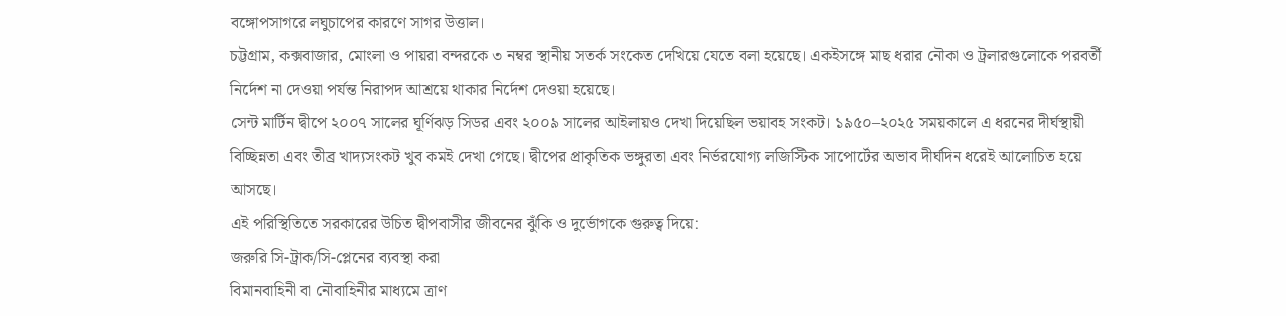বঙ্গোপসাগরে লঘুচাপের কারণে সাগর উত্তাল।
চট্টগ্রাম, কক্সবাজার, মোংলা ও পায়রা বন্দরকে ৩ নম্বর স্থানীয় সতর্ক সংকেত দেখিয়ে যেতে বলা হয়েছে। একইসঙ্গে মাছ ধরার নৌকা ও ট্রলারগুলোকে পরবর্তী নির্দেশ না দেওয়া পর্যন্ত নিরাপদ আশ্রয়ে থাকার নির্দেশ দেওয়া হয়েছে।
সেন্ট মার্টিন দ্বীপে ২০০৭ সালের ঘূর্ণিঝড় সিডর এবং ২০০৯ সালের আইলায়ও দেখা দিয়েছিল ভয়াবহ সংকট। ১৯৫০–২০২৫ সময়কালে এ ধরনের দীর্ঘস্থায়ী বিচ্ছিন্নতা এবং তীব্র খাদ্যসংকট খুব কমই দেখা গেছে। দ্বীপের প্রাকৃতিক ভঙ্গুরতা এবং নির্ভরযোগ্য লজিস্টিক সাপোর্টের অভাব দীর্ঘদিন ধরেই আলোচিত হয়ে আসছে।
এই পরিস্থিতিতে সরকারের উচিত দ্বীপবাসীর জীবনের ঝুঁকি ও দুর্ভোগকে গুরুত্ব দিয়ে:
জরুরি সি-ট্রাক/সি-প্লেনের ব্যবস্থা করা
বিমানবাহিনী বা নৌবাহিনীর মাধ্যমে ত্রাণ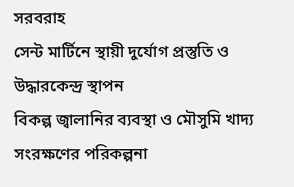সরবরাহ
সেন্ট মার্টিনে স্থায়ী দুর্যোগ প্রস্তুতি ও উদ্ধারকেন্দ্র স্থাপন
বিকল্প জ্বালানির ব্যবস্থা ও মৌসুমি খাদ্য সংরক্ষণের পরিকল্পনা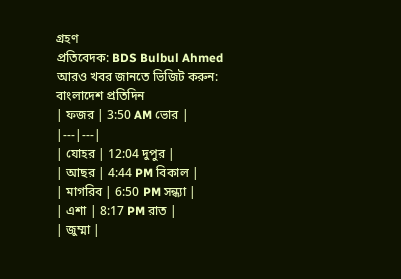গ্রহণ
প্রতিবেদক: BDS Bulbul Ahmed
আরও খবর জানতে ভিজিট করুন: বাংলাদেশ প্রতিদিন
| ফজর | 3:50 AM ভোর |
|---|---|
| যোহর | 12:04 দুপুর |
| আছর | 4:44 PM বিকাল |
| মাগরিব | 6:50 PM সন্ধ্যা |
| এশা | 8:17 PM রাত |
| জুম্মা |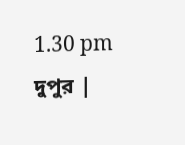1.30 pm দুপুর |